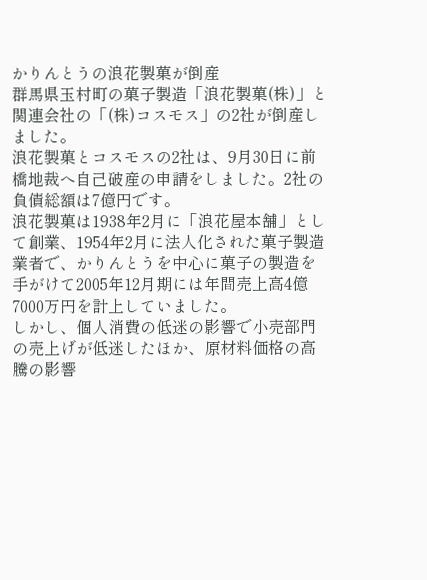かりんとうの浪花製菓が倒産
群馬県玉村町の菓子製造「浪花製菓(株)」と関連会社の「(株)コスモス」の2社が倒産しました。
浪花製菓とコスモスの2社は、9月30日に前橋地裁へ自己破産の申請をしました。2社の負債総額は7億円です。
浪花製菓は1938年2月に「浪花屋本舗」として創業、1954年2月に法人化された菓子製造業者で、かりんとうを中心に菓子の製造を手がけて2005年12月期には年間売上高4億7000万円を計上していました。
しかし、個人消費の低迷の影響で小売部門の売上げが低迷したほか、原材料価格の高騰の影響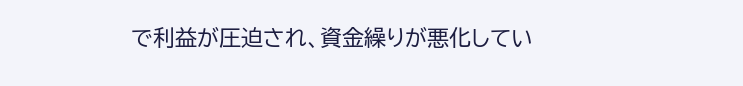で利益が圧迫され、資金繰りが悪化してい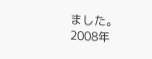ました。
2008年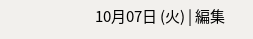10月07日 (火) | 編集